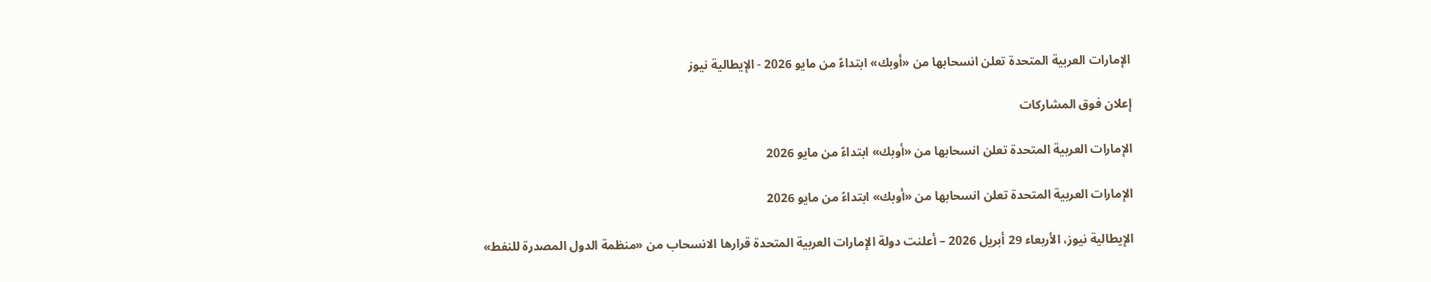الإمارات العربية المتحدة تعلن انسحابها من «أوبك» ابتداءً من مايو 2026 - الإيطالية نيوز

إعلان فوق المشاركات

الإمارات العربية المتحدة تعلن انسحابها من «أوبك» ابتداءً من مايو 2026

الإمارات العربية المتحدة تعلن انسحابها من «أوبك» ابتداءً من مايو 2026

الإيطالية نيوز، الأربعاء 29 أبريل 2026 – أعلنت دولة الإمارات العربية المتحدة قرارها الانسحاب من «منظمة الدول المصدرة للنفط»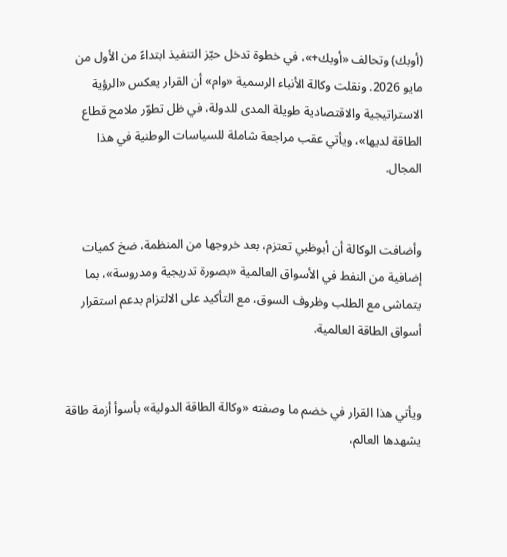(أوبك) وتحالف «أوبك+»، في خطوة تدخل حيّز التنفيذ ابتداءً من الأول من مايو 2026. ونقلت وكالة الأنباء الرسمية «وام» أن القرار يعكس «الرؤية الاستراتيجية والاقتصادية طويلة المدى للدولة، في ظل تطوّر ملامح قطاع الطاقة لديها»، ويأتي عقب مراجعة شاملة للسياسات الوطنية في هذا المجال.


وأضافت الوكالة أن أبوظبي تعتزم، بعد خروجها من المنظمة، ضخ كميات إضافية من النفط في الأسواق العالمية «بصورة تدريجية ومدروسة»، بما يتماشى مع الطلب وظروف السوق، مع التأكيد على الالتزام بدعم استقرار أسواق الطاقة العالمية.


ويأتي هذا القرار في خضم ما وصفته «وكالة الطاقة الدولية» بأسوأ أزمة طاقة يشهدها العالم،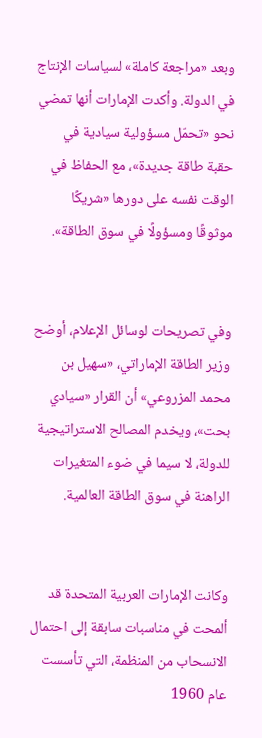وبعد «مراجعة كاملة» لسياسات الإنتاج في الدولة. وأكدت الإمارات أنها تمضي نحو «تحمّل مسؤولية سيادية في حقبة طاقة جديدة»، مع الحفاظ في الوقت نفسه على دورها «شريكًا موثوقًا ومسؤولًا في سوق الطاقة».


وفي تصريحات لوسائل الإعلام، أوضح وزير الطاقة الإماراتي، «سهيل بن محمد المزروعي» أن القرار «سيادي بحت»، ويخدم المصالح الاستراتيجية للدولة، لا سيما في ضوء المتغيرات الراهنة في سوق الطاقة العالمية.


وكانت الإمارات العربية المتحدة قد ألمحت في مناسبات سابقة إلى احتمال الانسحاب من المنظمة، التي تأسست عام 1960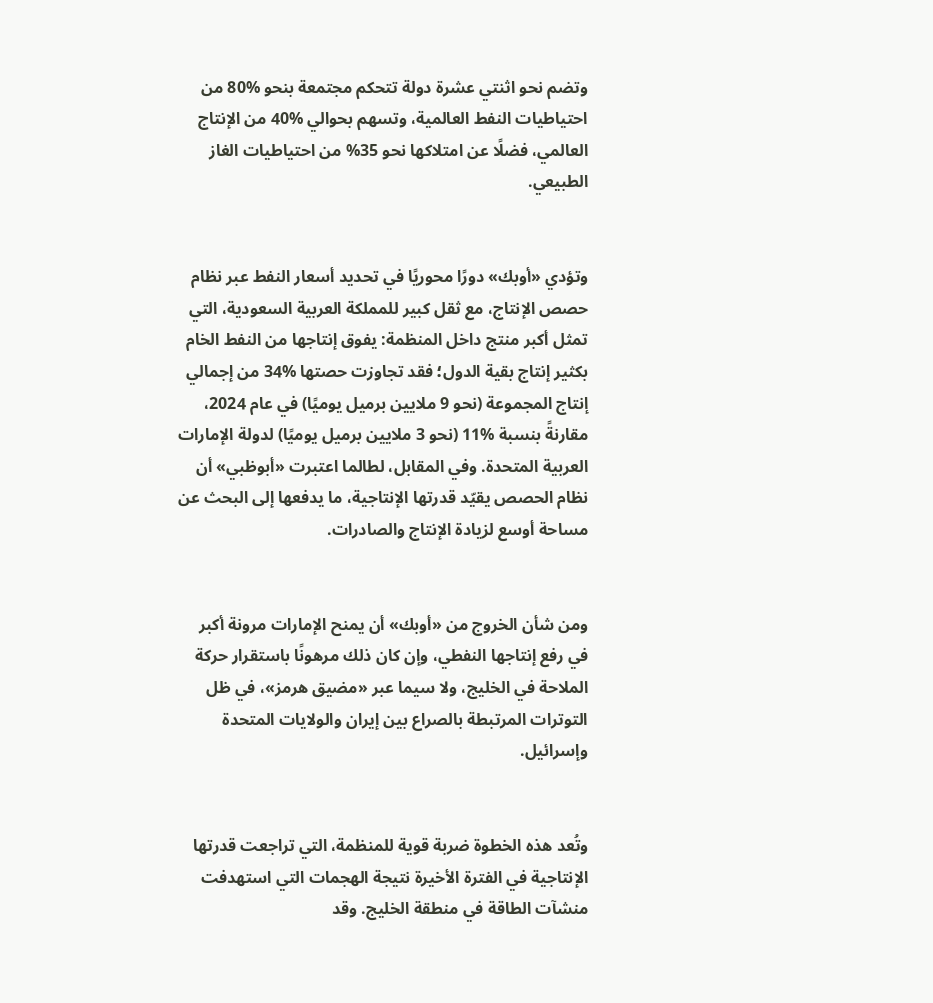وتضم نحو اثنتي عشرة دولة تتحكم مجتمعة بنحو %80 من احتياطيات النفط العالمية، وتسهم بحوالي %40 من الإنتاج العالمي، فضلًا عن امتلاكها نحو 35% من احتياطيات الغاز الطبيعي.


وتؤدي «أوبك» دورًا محوريًا في تحديد أسعار النفط عبر نظام حصص الإنتاج، مع ثقل كبير للمملكة العربية السعودية، التي تمثل أكبر منتج داخل المنظمة: يفوق إنتاجها من النفط الخام بكثير إنتاج بقية الدول؛ فقد تجاوزت حصتها %34 من إجمالي إنتاج المجموعة (نحو 9 ملايين برميل يوميًا) في عام 2024، مقارنةً بنسبة %11 (نحو 3 ملايين برميل يوميًا) لدولة الإمارات العربية المتحدة. وفي المقابل، لطالما اعتبرت «أبوظبي» أن نظام الحصص يقيّد قدرتها الإنتاجية، ما يدفعها إلى البحث عن مساحة أوسع لزيادة الإنتاج والصادرات.


ومن شأن الخروج من «أوبك» أن يمنح الإمارات مرونة أكبر في رفع إنتاجها النفطي، وإن كان ذلك مرهونًا باستقرار حركة الملاحة في الخليج، ولا سيما عبر «مضيق هرمز»، في ظل التوترات المرتبطة بالصراع بين إيران والولايات المتحدة وإسرائيل.


وتُعد هذه الخطوة ضربة قوية للمنظمة، التي تراجعت قدرتها الإنتاجية في الفترة الأخيرة نتيجة الهجمات التي استهدفت منشآت الطاقة في منطقة الخليج. وقد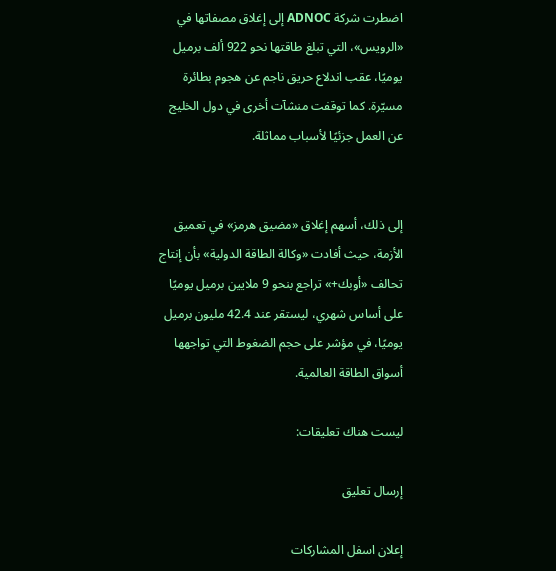اضطرت شركة ADNOC إلى إغلاق مصفاتها في «الرويس»، التي تبلغ طاقتها نحو 922 ألف برميل يوميًا، عقب اندلاع حريق ناجم عن هجوم بطائرة مسيّرة. كما توقفت منشآت أخرى في دول الخليج عن العمل جزئيًا لأسباب مماثلة.


إلى ذلك، أسهم إغلاق «مضيق هرمز» في تعميق الأزمة، حيث أفادت «وكالة الطاقة الدولية» بأن إنتاج تحالف «أوبك+» تراجع بنحو 9 ملايين برميل يوميًا على أساس شهري، ليستقر عند 42.4 مليون برميل يوميًا، في مؤشر على حجم الضغوط التي تواجهها أسواق الطاقة العالمية.

ليست هناك تعليقات:

إرسال تعليق

إعلان اسفل المشاركات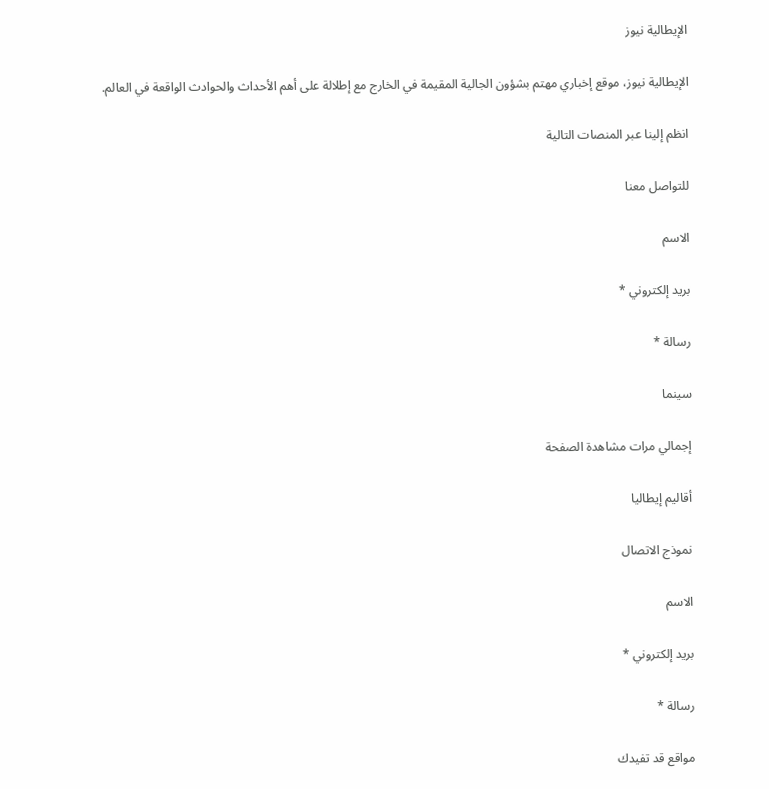الإيطالية نيوز

الإيطالية نيوز، موقع إخباري مهتم بشؤون الجالية المقيمة في الخارج مع إطلالة على أهم الأحداث والحوادث الواقعة في العالم.

انظم إلينا عبر المنصات التالية

للتواصل معنا

الاسم

بريد إلكتروني *

رسالة *

سينما

إجمالي مرات مشاهدة الصفحة

أقاليم إيطاليا

نموذج الاتصال

الاسم

بريد إلكتروني *

رسالة *

مواقع قد تفيدك